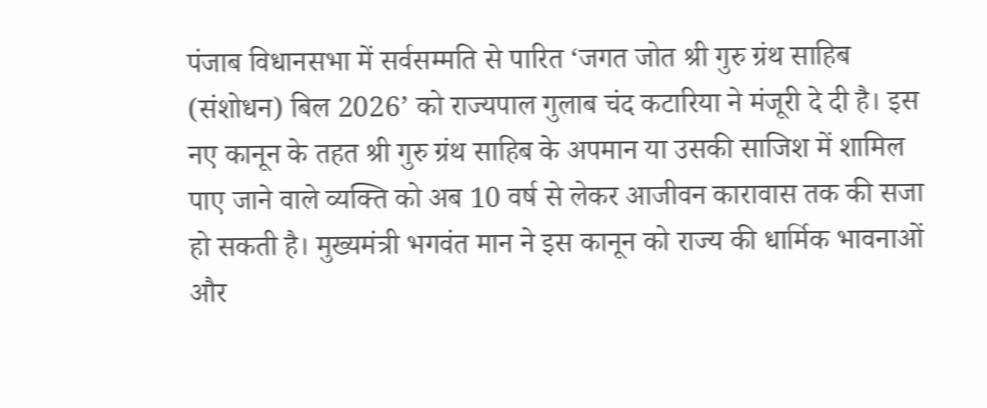पंजाब विधानसभा में सर्वसम्मति से पारित ‘जगत जोत श्री गुरु ग्रंथ साहिब (संशोधन) बिल 2026’ को राज्यपाल गुलाब चंद कटारिया ने मंजूरी दे दी है। इस नए कानून के तहत श्री गुरु ग्रंथ साहिब के अपमान या उसकी साजिश में शामिल पाए जाने वाले व्यक्ति को अब 10 वर्ष से लेकर आजीवन कारावास तक की सजा हो सकती है। मुख्यमंत्री भगवंत मान ने इस कानून को राज्य की धार्मिक भावनाओं और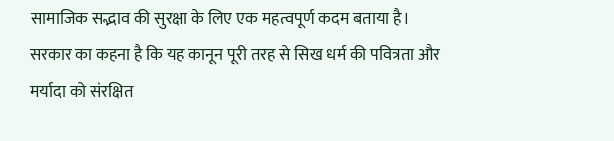सामाजिक सद्भाव की सुरक्षा के लिए एक महत्वपूर्ण कदम बताया है। सरकार का कहना है कि यह कानून पूरी तरह से सिख धर्म की पवित्रता और मर्यादा को संरक्षित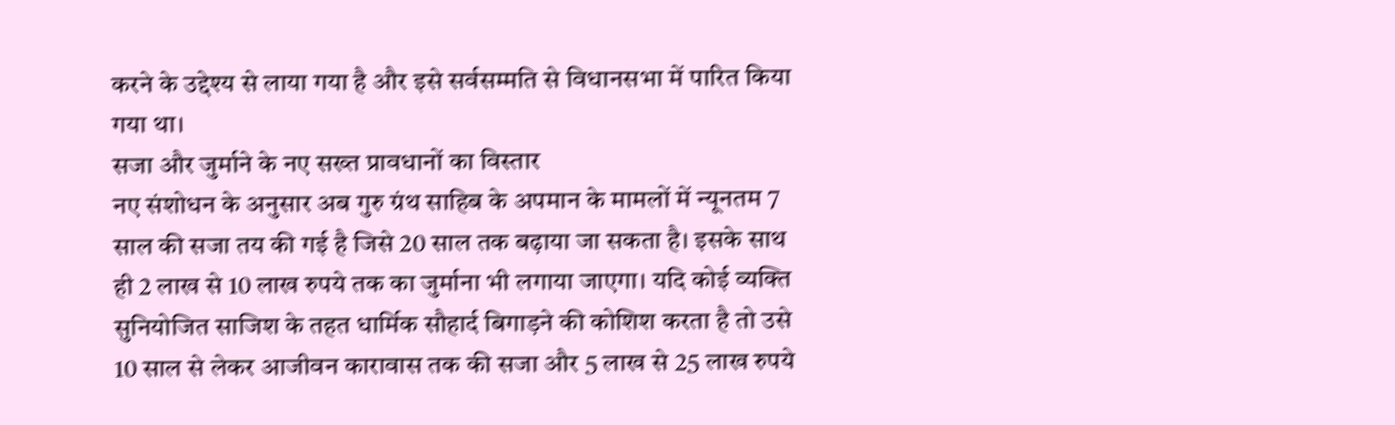करने के उद्देश्य से लाया गया है और इसे सर्वसम्मति से विधानसभा में पारित किया गया था।
सजा और जुर्माने के नए सख्त प्रावधानों का विस्तार
नए संशोधन के अनुसार अब गुरु ग्रंथ साहिब के अपमान के मामलों में न्यूनतम 7 साल की सजा तय की गई है जिसे 20 साल तक बढ़ाया जा सकता है। इसके साथ ही 2 लाख से 10 लाख रुपये तक का जुर्माना भी लगाया जाएगा। यदि कोई व्यक्ति सुनियोजित साजिश के तहत धार्मिक सौहार्द बिगाड़ने की कोशिश करता है तो उसे 10 साल से लेकर आजीवन कारावास तक की सजा और 5 लाख से 25 लाख रुपये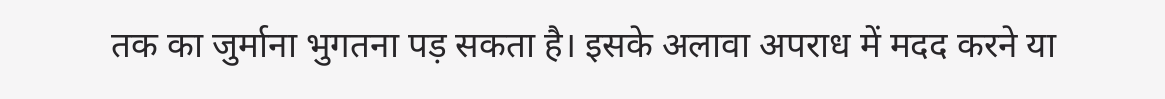तक का जुर्माना भुगतना पड़ सकता है। इसके अलावा अपराध में मदद करने या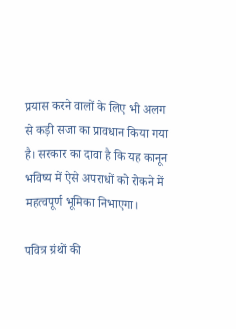प्रयास करने वालों के लिए भी अलग से कड़ी सजा का प्रावधान किया गया है। सरकार का दावा है कि यह कानून भविष्य में ऐसे अपराधों को रोकने में महत्वपूर्ण भूमिका निभाएगा।

पवित्र ग्रंथों की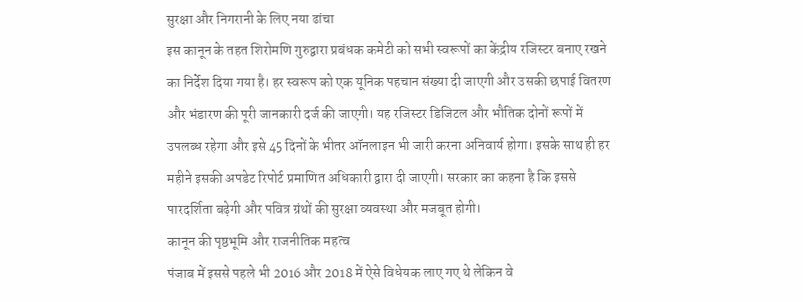सुरक्षा और निगरानी के लिए नया ढांचा
इस कानून के तहत शिरोमणि गुरुद्वारा प्रबंधक कमेटी को सभी स्वरूपों का केंद्रीय रजिस्टर बनाए रखने का निर्देश दिया गया है। हर स्वरूप को एक यूनिक पहचान संख्या दी जाएगी और उसकी छपाई वितरण और भंडारण की पूरी जानकारी दर्ज की जाएगी। यह रजिस्टर डिजिटल और भौतिक दोनों रूपों में उपलब्ध रहेगा और इसे 45 दिनों के भीतर ऑनलाइन भी जारी करना अनिवार्य होगा। इसके साथ ही हर महीने इसकी अपडेट रिपोर्ट प्रमाणित अधिकारी द्वारा दी जाएगी। सरकार का कहना है कि इससे पारदर्शिता बढ़ेगी और पवित्र ग्रंथों की सुरक्षा व्यवस्था और मजबूत होगी।
कानून की पृष्ठभूमि और राजनीतिक महत्व
पंजाब में इससे पहले भी 2016 और 2018 में ऐसे विधेयक लाए गए थे लेकिन वे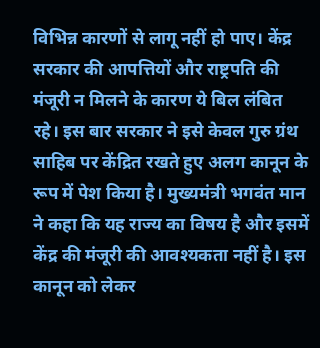विभिन्न कारणों से लागू नहीं हो पाए। केंद्र सरकार की आपत्तियों और राष्ट्रपति की मंजूरी न मिलने के कारण ये बिल लंबित रहे। इस बार सरकार ने इसे केवल गुरु ग्रंथ साहिब पर केंद्रित रखते हुए अलग कानून के रूप में पेश किया है। मुख्यमंत्री भगवंत मान ने कहा कि यह राज्य का विषय है और इसमें केंद्र की मंजूरी की आवश्यकता नहीं है। इस कानून को लेकर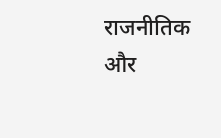राजनीतिक और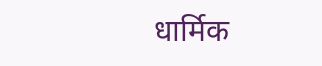धार्मिक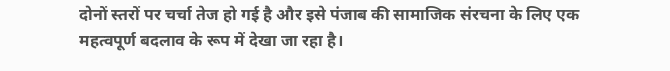दोनों स्तरों पर चर्चा तेज हो गई है और इसे पंजाब की सामाजिक संरचना के लिए एक महत्वपूर्ण बदलाव के रूप में देखा जा रहा है।